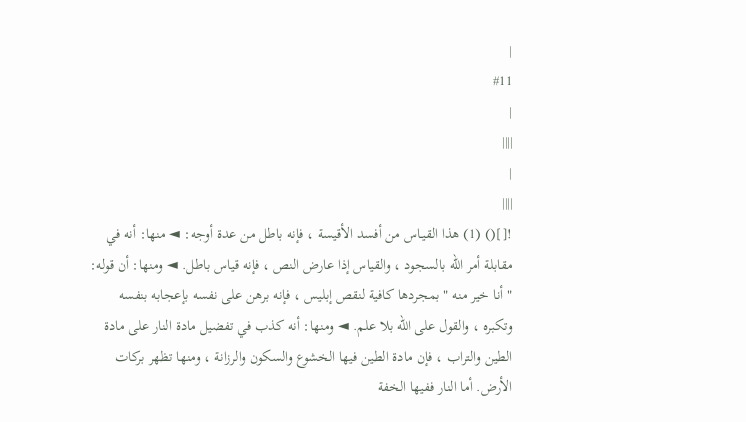|
#11
|
||||
|
||||
![]() (1) هذا القيـاس من أفسد الأقيسة ، فإنه باطل من عدة أوجه: ◄ منها: أنه في مقابلة أمر الله بالسجود ، والقياس إذا عارض النص ، فإنه قياس باطل. ◄ ومنها: أن قوله: " أنا خير منه " بمجردها كافية لنقص إبليس ، فإنه برهن على نفسه بإعجابه بنفسه وتكبره ، والقول على الله بلا علم. ◄ ومنها: أنه كذب في تفضيل مادة النار على مادة الطين والتراب ، فإن مادة الطين فيها الخشوع والسكون والرزانة ، ومنها تظهر بركات الأرض. أما النار ففيها الخفة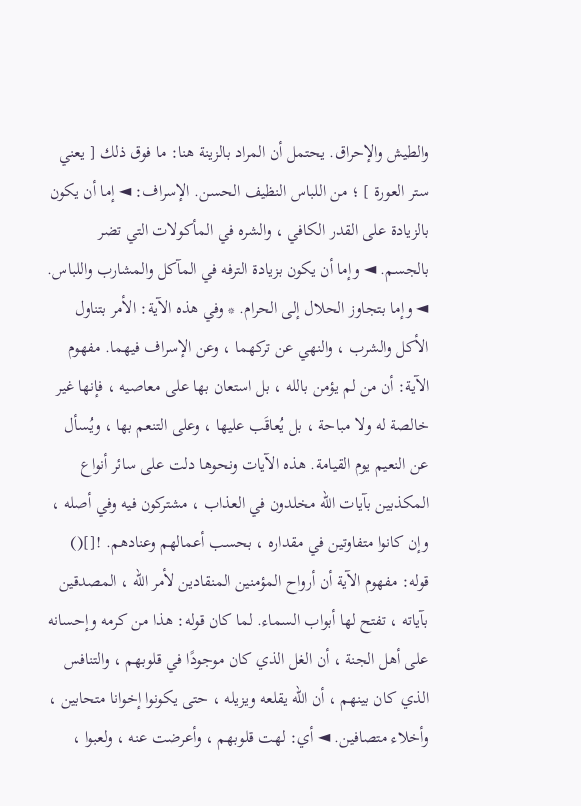والطيش والإحراق. يحتمل أن المراد بالزينة هنا: ما فوق ذلك [ يعني ستر العورة ] ؛ من اللباس النظيف الحسن. الإسراف: ◄ إما أن يكون بالزيادة على القدر الكافي ، والشره في المأكولات التي تضر بالجسم. ◄ وإما أن يكون بزيادة الترفه في المآكل والمشارب واللباس. ◄ وإما بتجاوز الحلال إلى الحرام. * وفي هذه الآية: الأمر بتناول الأكل والشرب ، والنهي عن تركهما ، وعن الإسراف فيهما. مفهوم الآية: أن من لم يؤمن بالله ، بل استعان بها على معاصيه ، فإنها غير خالصة له ولا مباحة ، بل يُعاقَب عليها ، وعلى التنعم بها ، ويُسأل عن النعيم يوم القيامة. هذه الآيات ونحوها دلت على سائر أنواع المكذبين بآيات الله مخلدون في العذاب ، مشتركون فيه وفي أصله ، وإن كانوا متفاوتين في مقداره ، بحسب أعمالهم وعنادهم. ![]() قوله: مفهوم الآية أن أرواح المؤمنين المنقادين لأمر الله ، المصدقين بآياته ، تفتح لها أبواب السماء. لما كان قوله: هذا من كرمه وإحسانه على أهل الجنة ، أن الغل الذي كان موجودًا في قلوبهم ، والتنافس الذي كان بينهم ، أن الله يقلعه ويزيله ، حتى يكونوا إخوانا متحابين ، وأخلاء متصافين. ◄ أي: لهت قلوبهم ، وأعرضت عنه ، ولعبوا ،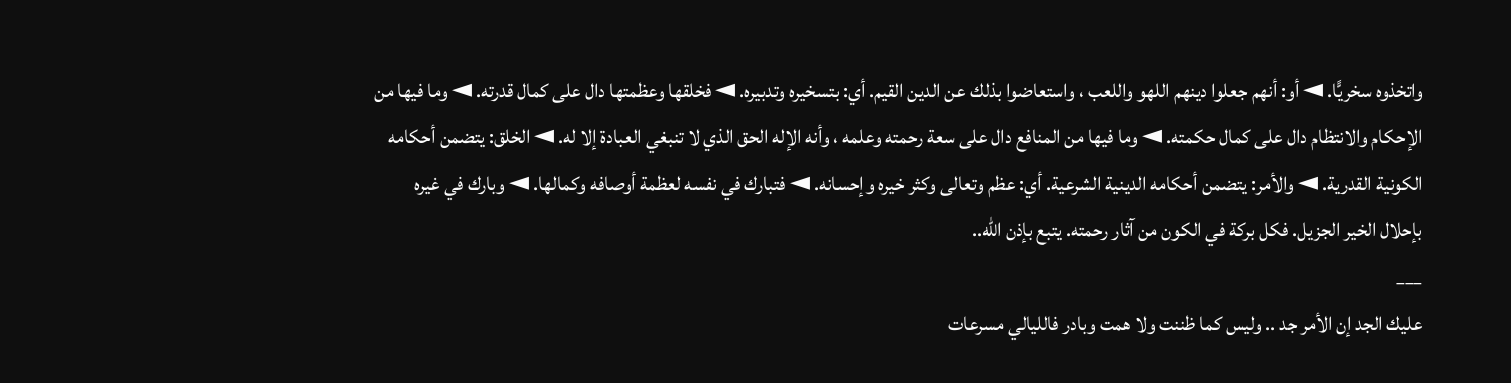واتخذوه سخريًّا. ◄ أو: أنهم جعلوا دينهم اللهو واللعب ، واستعاضوا بذلك عن الدين القيم. أي: بتسخيره وتدبيره. ◄ فخلقها وعظمتها دال على كمال قدرته. ◄ وما فيها من الإحكام والانتظام دال على كمال حكمته. ◄ وما فيها من المنافع دال على سعة رحمته وعلمه ، وأنه الإله الحق الذي لا تنبغي العبادة إلا له. ◄ الخلق: يتضمن أحكامه الكونية القدرية. ◄ والأمر: يتضمن أحكامه الدينية الشرعية. أي: عظم وتعالى وكثر خيره وإحسانه. ◄ فتبارك في نفسه لعظمة أوصافه وكمالها. ◄ وبارك في غيره بإحلال الخير الجزيل. فكل بركة في الكون من آثار رحمته. يتبع بإذن الله..
___
عليك الجد إن الأمر جد .. وليس كما ظننت ولا همت وبادر فالليالي مسرعات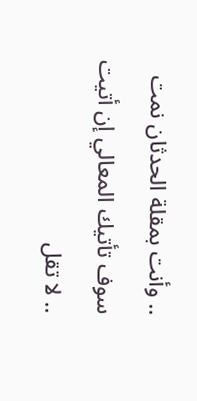.. وأنت بمقلة الحدثان نمت سوف تأتيك المعالي إن أتيت .. لا تقل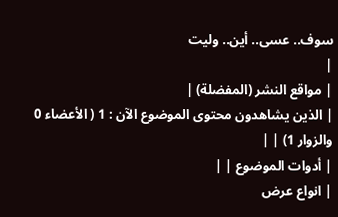سوف.. عسى.. أين.. وليت
|
| مواقع النشر (المفضلة) |
| الذين يشاهدون محتوى الموضوع الآن : 1 ( الأعضاء 0 والزوار 1) | |
| أدوات الموضوع | |
| انواع عرض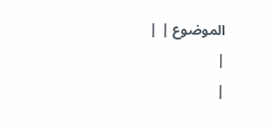الموضوع | |
|
|